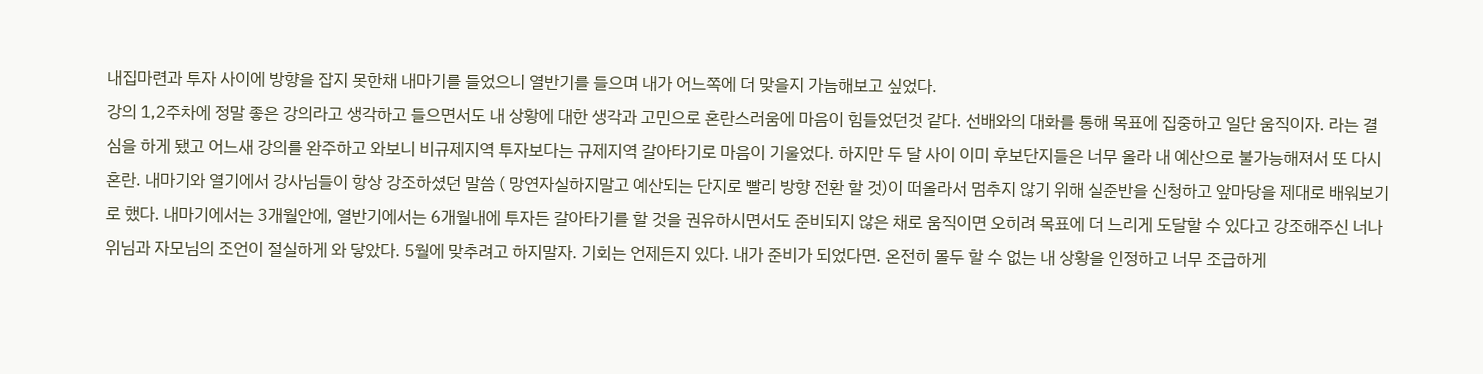내집마련과 투자 사이에 방향을 잡지 못한채 내마기를 들었으니 열반기를 들으며 내가 어느쪽에 더 맞을지 가늠해보고 싶었다.
강의 1,2주차에 정말 좋은 강의라고 생각하고 들으면서도 내 상황에 대한 생각과 고민으로 혼란스러움에 마음이 힘들었던것 같다. 선배와의 대화를 통해 목표에 집중하고 일단 움직이자. 라는 결심을 하게 됐고 어느새 강의를 완주하고 와보니 비규제지역 투자보다는 규제지역 갈아타기로 마음이 기울었다. 하지만 두 달 사이 이미 후보단지들은 너무 올라 내 예산으로 불가능해져서 또 다시 혼란. 내마기와 열기에서 강사님들이 항상 강조하셨던 말씀 ( 망연자실하지말고 예산되는 단지로 빨리 방향 전환 할 것)이 떠올라서 멈추지 않기 위해 실준반을 신청하고 앞마당을 제대로 배워보기로 했다. 내마기에서는 3개월안에, 열반기에서는 6개월내에 투자든 갈아타기를 할 것을 권유하시면서도 준비되지 않은 채로 움직이면 오히려 목표에 더 느리게 도달할 수 있다고 강조해주신 너나위님과 자모님의 조언이 절실하게 와 닿았다. 5월에 맞추려고 하지말자. 기회는 언제든지 있다. 내가 준비가 되었다면. 온전히 몰두 할 수 없는 내 상황을 인정하고 너무 조급하게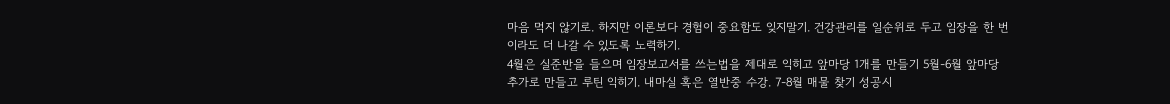마음 먹지 않기로. 하지만 이론보다 경험이 중요함도 잊지말기. 건강관리를 일순위로 두고 임장을 한 번이라도 더 나갈 수 있도록 노력하기.
4월은 실준반을 들으며 임장보고서를 쓰는법을 제대로 익히고 앞마당 1개를 만들기 5월-6월 앞마당 추가로 만들고 루틴 익히기. 내마실 혹은 열반중 수강. 7-8월 매물 찾기 성공시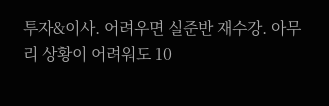투자&이사. 어려우면 실준반 재수강. 아무리 상황이 어려워도 10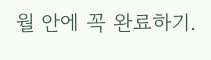월 안에 꼭 완료하기.